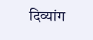दिव्यांग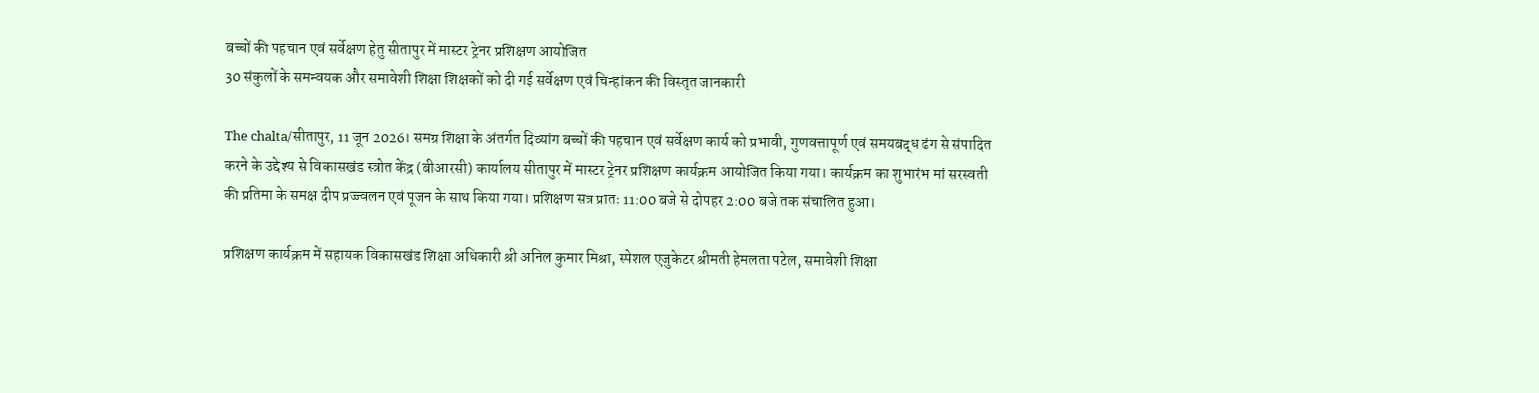बच्चों की पहचान एवं सर्वेक्षण हेतु सीतापुर में मास्टर ट्रेनर प्रशिक्षण आयोजित
30 संकुलों के समन्वयक और समावेशी शिक्षा शिक्षकों को दी गई सर्वेक्षण एवं चिन्हांकन की विस्तृत जानकारी

The chalta/सीतापुर, 11 जून 2026। समग्र शिक्षा के अंतर्गत दिव्यांग बच्चों की पहचान एवं सर्वेक्षण कार्य को प्रभावी, गुणवत्तापूर्ण एवं समयबद्ध ढंग से संपादित करने के उद्देश्य से विकासखंड स्त्रोत केंद्र (बीआरसी) कार्यालय सीतापुर में मास्टर ट्रेनर प्रशिक्षण कार्यक्रम आयोजित किया गया। कार्यक्रम का शुभारंभ मां सरस्वती की प्रतिमा के समक्ष दीप प्रज्ज्वलन एवं पूजन के साथ किया गया। प्रशिक्षण सत्र प्रातः 11:00 बजे से दोपहर 2:00 बजे तक संचालित हुआ।

प्रशिक्षण कार्यक्रम में सहायक विकासखंड शिक्षा अधिकारी श्री अनिल कुमार मिश्रा, स्पेशल एजुकेटर श्रीमती हेमलता पटेल, समावेशी शिक्षा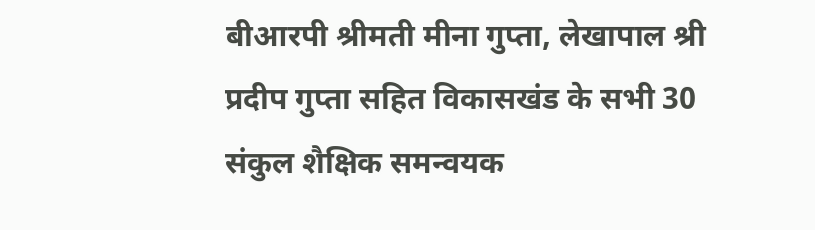बीआरपी श्रीमती मीना गुप्ता, लेखापाल श्री प्रदीप गुप्ता सहित विकासखंड के सभी 30 संकुल शैक्षिक समन्वयक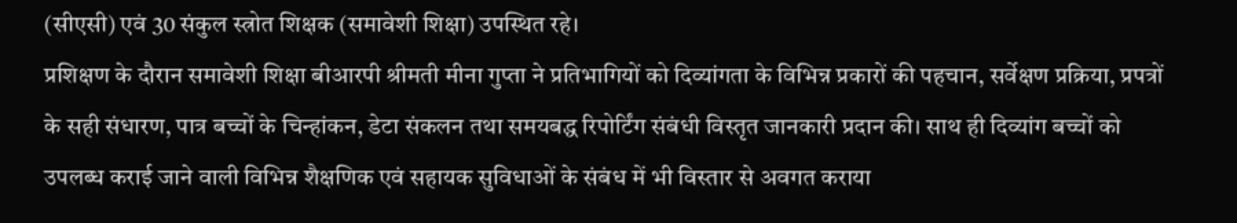(सीएसी) एवं 30 संकुल स्त्रोत शिक्षक (समावेशी शिक्षा) उपस्थित रहे।
प्रशिक्षण के दौरान समावेशी शिक्षा बीआरपी श्रीमती मीना गुप्ता ने प्रतिभागियों को दिव्यांगता के विभिन्न प्रकारों की पहचान, सर्वेक्षण प्रक्रिया, प्रपत्रों के सही संधारण, पात्र बच्चों के चिन्हांकन, डेटा संकलन तथा समयबद्ध रिपोर्टिंग संबंधी विस्तृत जानकारी प्रदान की। साथ ही दिव्यांग बच्चों को उपलब्ध कराई जाने वाली विभिन्न शैक्षणिक एवं सहायक सुविधाओं के संबंध में भी विस्तार से अवगत कराया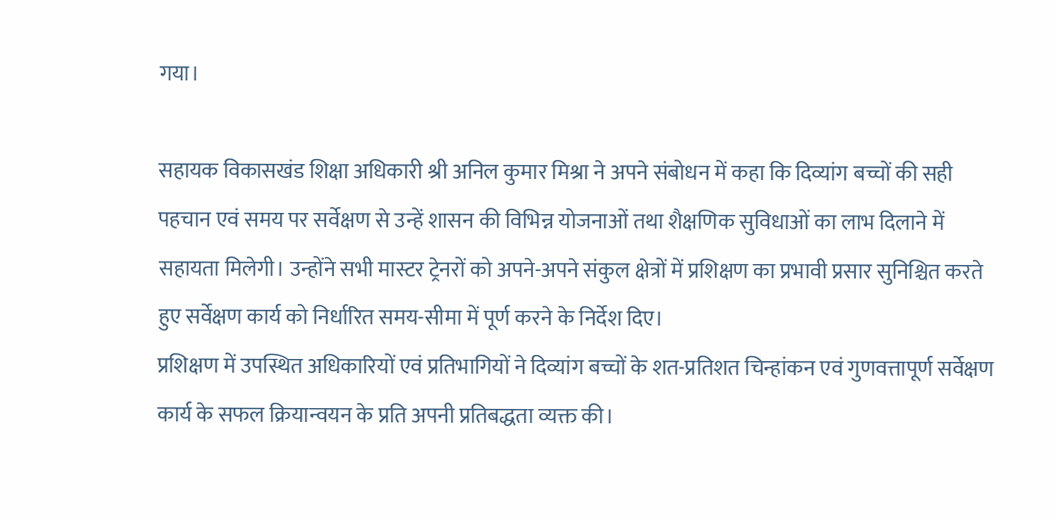गया।

सहायक विकासखंड शिक्षा अधिकारी श्री अनिल कुमार मिश्रा ने अपने संबोधन में कहा कि दिव्यांग बच्चों की सही पहचान एवं समय पर सर्वेक्षण से उन्हें शासन की विभिन्न योजनाओं तथा शैक्षणिक सुविधाओं का लाभ दिलाने में सहायता मिलेगी। उन्होंने सभी मास्टर ट्रेनरों को अपने-अपने संकुल क्षेत्रों में प्रशिक्षण का प्रभावी प्रसार सुनिश्चित करते हुए सर्वेक्षण कार्य को निर्धारित समय-सीमा में पूर्ण करने के निर्देश दिए।
प्रशिक्षण में उपस्थित अधिकारियों एवं प्रतिभागियों ने दिव्यांग बच्चों के शत-प्रतिशत चिन्हांकन एवं गुणवत्तापूर्ण सर्वेक्षण कार्य के सफल क्रियान्वयन के प्रति अपनी प्रतिबद्धता व्यक्त की।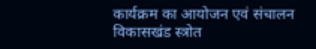कार्यक्रम का आयोजन एवं संचालन विकासखंड स्त्रोत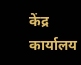केंद्र कार्यालय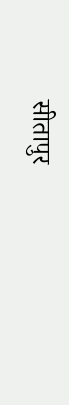सीतापुर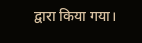द्वारा किया गया।